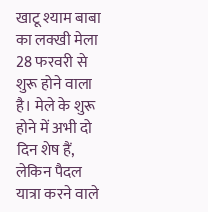खाटू श्याम बाबा का लक्खी मेला 28 फरवरी से शुरू होने वाला है। मेले के शुरू होने में अभी दो दिन शेष हैं, लेकिन पैदल यात्रा करने वाले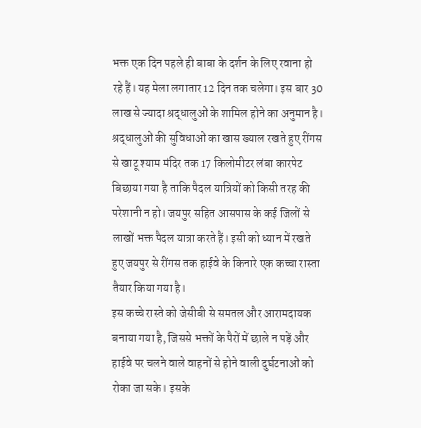भक्त एक दिन पहले ही बाबा के दर्शन के लिए रवाना हो रहे हैं। यह मेला लगातार 12 दिन तक चलेगा। इस बार 30 लाख से ज्यादा श्रद्धालुओं के शामिल होने का अनुमान है।
श्रद्धालुओं की सुविधाओं का खास ख्याल रखते हुए रींगस से खाटू श्याम मंदिर तक 17 किलोमीटर लंबा कारपेट बिछाया गया है ताकि पैदल यात्रियों को किसी तरह की परेशानी न हो। जयपुर सहित आसपास के कई जिलों से लाखों भक्त पैदल यात्रा करते हैं। इसी को ध्यान में रखते हुए जयपुर से रींगस तक हाईवे के किनारे एक कच्चा रास्ता तैयार किया गया है।
इस कच्चे रास्ते को जेसीबी से समतल और आरामदायक बनाया गया है, जिससे भक्तों के पैरों में छाले न पड़ें और हाईवे पर चलने वाले वाहनों से होने वाली दुर्घटनाओं को रोका जा सके। इसके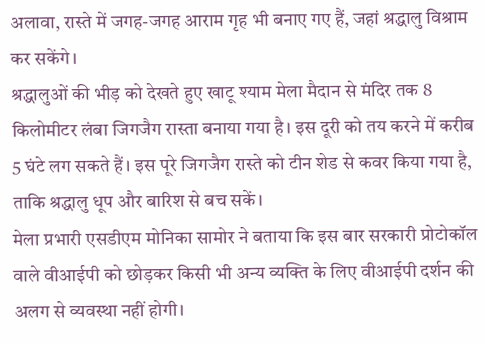अलावा, रास्ते में जगह-जगह आराम गृह भी बनाए गए हैं, जहां श्रद्धालु विश्राम कर सकेंगे।
श्रद्धालुओं की भीड़ को देखते हुए खाटू श्याम मेला मैदान से मंदिर तक 8 किलोमीटर लंबा जिगजैग रास्ता बनाया गया है। इस दूरी को तय करने में करीब 5 घंटे लग सकते हैं। इस पूरे जिगजैग रास्ते को टीन शेड से कवर किया गया है, ताकि श्रद्धालु धूप और बारिश से बच सकें।
मेला प्रभारी एसडीएम मोनिका सामोर ने बताया कि इस बार सरकारी प्रोटोकॉल वाले वीआईपी को छोड़कर किसी भी अन्य व्यक्ति के लिए वीआईपी दर्शन की अलग से व्यवस्था नहीं होगी।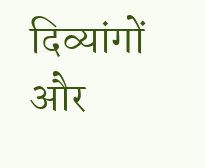दिव्यांगों और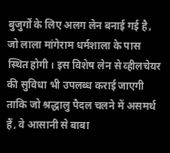बुजुर्गों के लिए अलग लेन बनाई गई है, जो लाला मांगेराम धर्मशाला के पास स्थित होगी। इस विशेष लेन से व्हीलचेयर की सुविधा भी उपलब्ध कराई जाएगी ताकि जो श्रद्धालु पैदल चलने में असमर्थ हैं, वे आसानी से बाबा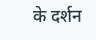के दर्शन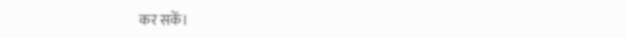कर सकें।